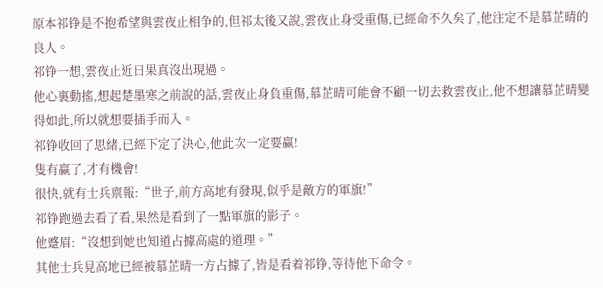原本祁铮是不抱希望與雲夜止相争的,但祁太後又說,雲夜止身受重傷,已經命不久矣了,他注定不是慕芷晴的良人。
祁铮一想,雲夜止近日果真沒出現過。
他心裏動搖,想起楚墨寒之前說的話,雲夜止身負重傷,慕芷晴可能會不顧一切去救雲夜止,他不想讓慕芷晴變得如此,所以就想要插手而入。
祁铮收回了思緒,已經下定了決心,他此次一定要赢!
隻有赢了,才有機會!
很快,就有士兵禀報:“世子,前方高地有發現,似乎是敵方的軍旗!”
祁铮跑過去看了看,果然是看到了一點軍旗的影子。
他蹙眉:“沒想到她也知道占據高處的道理。”
其他士兵見高地已經被慕芷晴一方占據了,皆是看着祁铮,等待他下命令。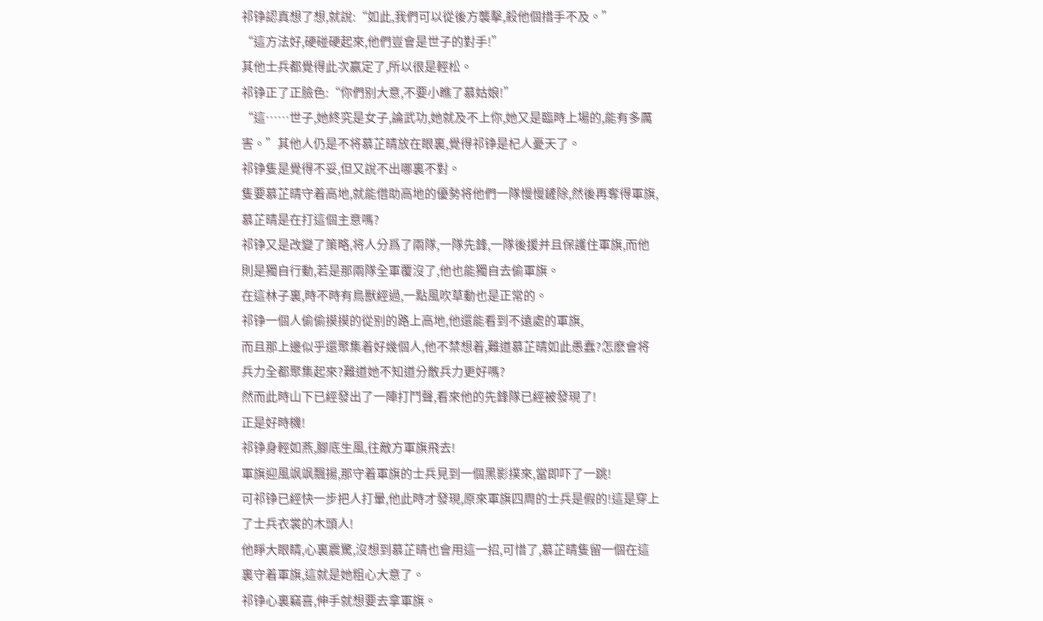祁铮認真想了想,就說:“如此,我們可以從後方襲擊,殺他個措手不及。”
“這方法好,硬碰硬起來,他們豈會是世子的對手!”
其他士兵都覺得此次赢定了,所以很是輕松。
祁铮正了正臉色:“你們别大意,不要小瞧了慕姑娘!”
“這……世子,她終究是女子,論武功,她就及不上你,她又是臨時上場的,能有多厲害。”其他人仍是不将慕芷晴放在眼裏,覺得祁铮是杞人憂天了。
祁铮隻是覺得不妥,但又說不出哪裏不對。
隻要慕芷晴守着高地,就能借助高地的優勢将他們一隊慢慢鏟除,然後再奪得軍旗,慕芷晴是在打這個主意嗎?
祁铮又是改變了策略,将人分爲了兩隊,一隊先鋒,一隊後援并且保護住軍旗,而他則是獨自行動,若是那兩隊全軍覆沒了,他也能獨自去偷軍旗。
在這林子裏,時不時有鳥獸經過,一點風吹草動也是正常的。
祁铮一個人偷偷摸摸的從别的路上高地,他還能看到不遠處的軍旗,
而且那上邊似乎還聚集着好幾個人,他不禁想着,難道慕芷晴如此愚蠢?怎麽會将兵力全都聚集起來?難道她不知道分散兵力更好嗎?
然而此時山下已經發出了一陣打鬥聲,看來他的先鋒隊已經被發現了!
正是好時機!
祁铮身輕如燕,腳底生風,往敵方軍旗飛去!
軍旗迎風飒飒飄揚,那守着軍旗的士兵見到一個黑影撲來,當即吓了一跳!
可祁铮已經快一步把人打暈,他此時才發現,原來軍旗四周的士兵是假的!這是穿上了士兵衣裳的木頭人!
他睜大眼睛,心裏震驚,沒想到慕芷晴也會用這一招,可惜了,慕芷晴隻留一個在這裏守着軍旗,這就是她粗心大意了。
祁铮心裏竊喜,伸手就想要去拿軍旗。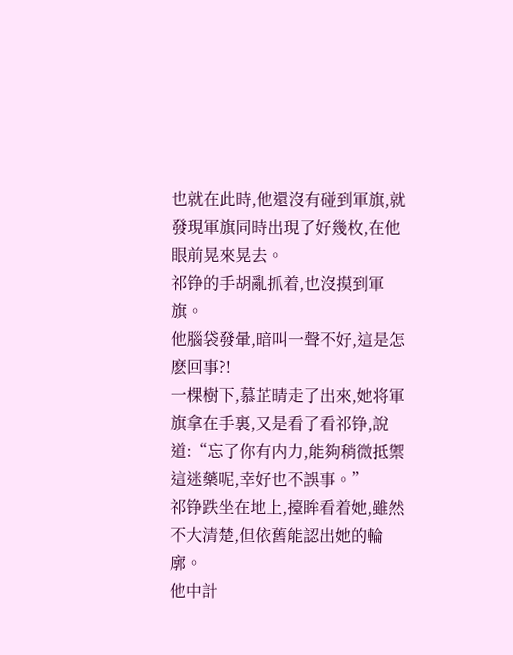也就在此時,他還沒有碰到軍旗,就發現軍旗同時出現了好幾枚,在他眼前晃來晃去。
祁铮的手胡亂抓着,也沒摸到軍旗。
他腦袋發暈,暗叫一聲不好,這是怎麽回事?!
一棵樹下,慕芷晴走了出來,她将軍旗拿在手裏,又是看了看祁铮,說道:“忘了你有内力,能夠稍微抵禦這迷藥呢,幸好也不誤事。”
祁铮跌坐在地上,擡眸看着她,雖然不大清楚,但依舊能認出她的輪廓。
他中計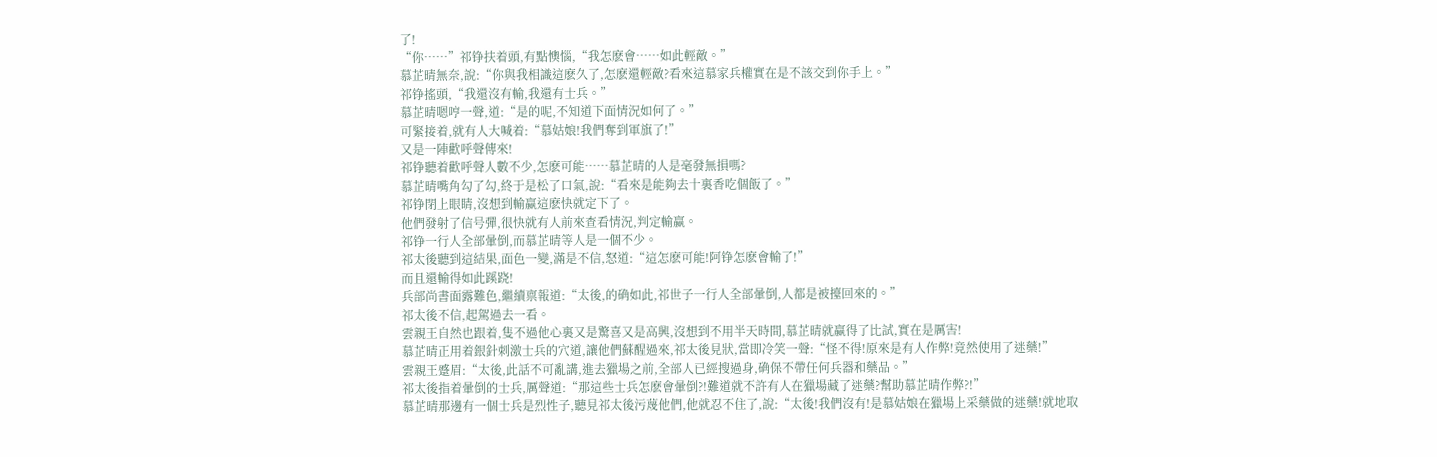了!
“你……”祁铮扶着頭,有點懊惱,“我怎麽會……如此輕敵。”
慕芷晴無奈,說:“你與我相識這麽久了,怎麽還輕敵?看來這慕家兵權實在是不該交到你手上。”
祁铮搖頭,“我還沒有輸,我還有士兵。”
慕芷晴嗯哼一聲,道:“是的呢,不知道下面情況如何了。”
可緊接着,就有人大喊着:“慕姑娘!我們奪到軍旗了!”
又是一陣歡呼聲傳來!
祁铮聽着歡呼聲人數不少,怎麽可能……慕芷晴的人是毫發無損嗎?
慕芷晴嘴角勾了勾,終于是松了口氣,說:“看來是能夠去十裏香吃個飯了。”
祁铮閉上眼睛,沒想到輸赢這麽快就定下了。
他們發射了信号彈,很快就有人前來查看情況,判定輸赢。
祁铮一行人全部暈倒,而慕芷晴等人是一個不少。
祁太後聽到這結果,面色一變,滿是不信,怒道:“這怎麽可能!阿铮怎麽會輸了!”
而且還輸得如此蹊跷!
兵部尚書面露難色,繼續禀報道:“太後,的确如此,祁世子一行人全部暈倒,人都是被擡回來的。”
祁太後不信,起駕過去一看。
雲親王自然也跟着,隻不過他心裏又是驚喜又是高興,沒想到不用半天時間,慕芷晴就赢得了比試,實在是厲害!
慕芷晴正用着銀針刺激士兵的穴道,讓他們蘇醒過來,祁太後見狀,當即冷笑一聲:“怪不得!原來是有人作弊!竟然使用了迷藥!”
雲親王蹙眉:“太後,此話不可亂講,進去獵場之前,全部人已經搜過身,确保不帶任何兵器和藥品。”
祁太後指着暈倒的士兵,厲聲道:“那這些士兵怎麽會暈倒?!難道就不許有人在獵場藏了迷藥?幫助慕芷晴作弊?!”
慕芷晴那邊有一個士兵是烈性子,聽見祁太後污蔑他們,他就忍不住了,說:“太後!我們沒有!是慕姑娘在獵場上采藥做的迷藥!就地取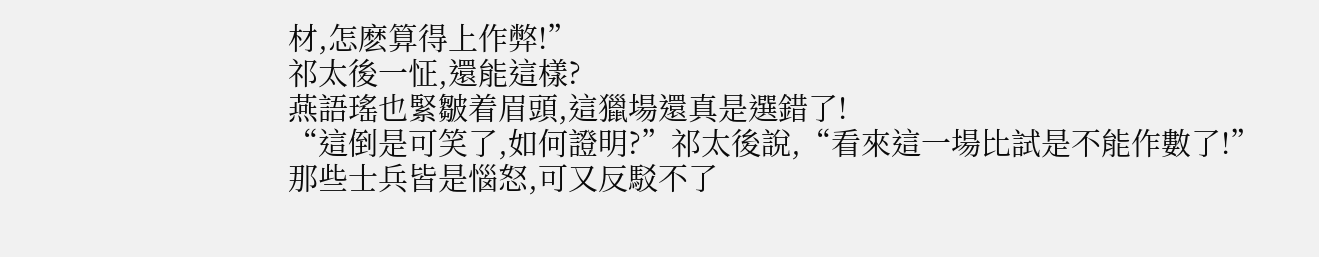材,怎麽算得上作弊!”
祁太後一怔,還能這樣?
燕語瑤也緊皺着眉頭,這獵場還真是選錯了!
“這倒是可笑了,如何證明?”祁太後說,“看來這一場比試是不能作數了!”
那些士兵皆是惱怒,可又反駁不了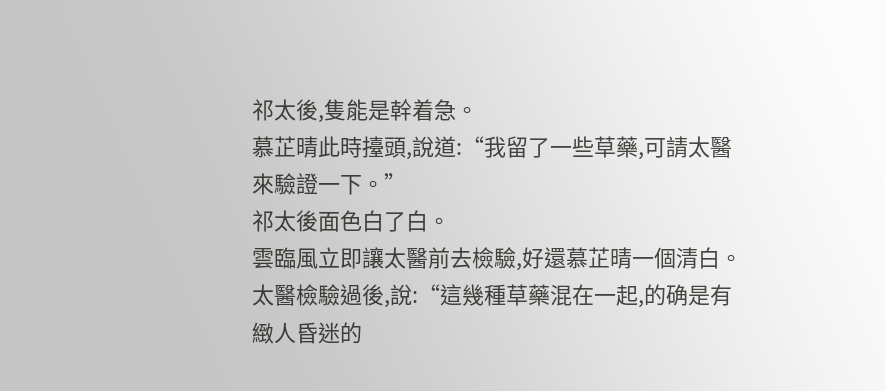祁太後,隻能是幹着急。
慕芷晴此時擡頭,說道:“我留了一些草藥,可請太醫來驗證一下。”
祁太後面色白了白。
雲臨風立即讓太醫前去檢驗,好還慕芷晴一個清白。
太醫檢驗過後,說:“這幾種草藥混在一起,的确是有緻人昏迷的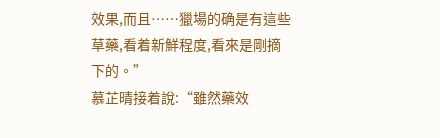效果,而且……獵場的确是有這些草藥,看着新鮮程度,看來是剛摘下的。”
慕芷晴接着說:“雖然藥效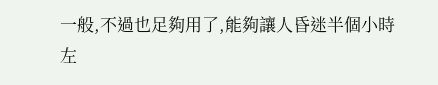一般,不過也足夠用了,能夠讓人昏迷半個小時左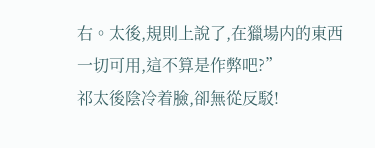右。太後,規則上說了,在獵場内的東西一切可用,這不算是作弊吧?”
祁太後陰冷着臉,卻無從反駁!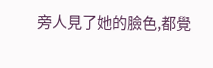旁人見了她的臉色,都覺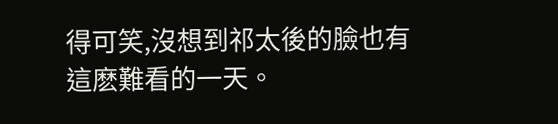得可笑,沒想到祁太後的臉也有這麽難看的一天。